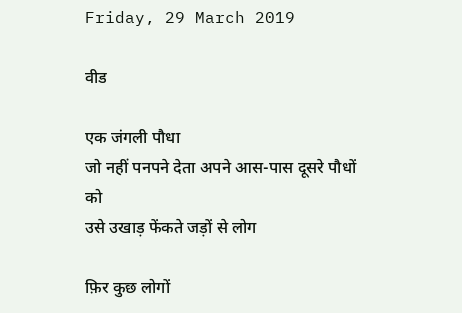Friday, 29 March 2019

वीड

एक जंगली पौधा
जो नहीं पनपने देता अपने आस-पास दूसरे पौधों को
उसे उखाड़ फेंकते जड़ों से लोग

फ़िर कुछ लोगों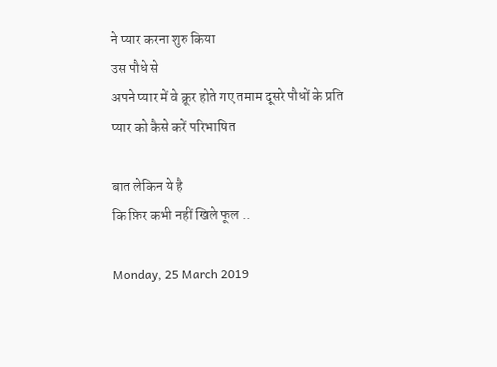ने प्यार करना शुरु किया
उस पौधे से
अपने प्यार में वे क्रूर होते गए तमाम दूसरे पौधों के प्रति
प्यार को कैसे करें परिभाषित

बात लेकिन ये है
कि फ़िर कभी नहीं खिले फूल ..

Monday, 25 March 2019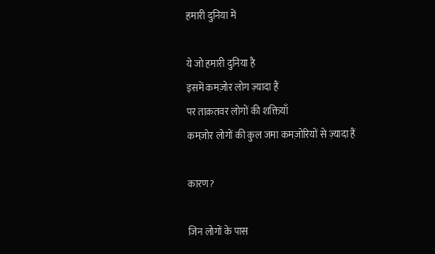हमारी दुनिया में

ये जो हमारी दुनिया है
इसमें कमज़ोर लोग ज़्यादा हैं
पर ताक़तवर लोगों की शक्तियाँ
कमज़ोर लोगों की कुल जमा कमज़ोरियों से ज़्यादा हैं

कारण?

जिन लोगों के पास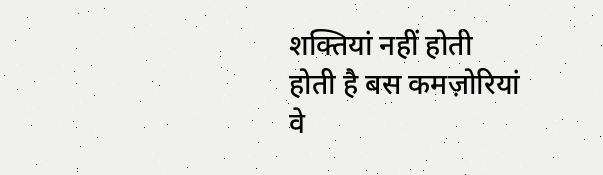शक्तियां नहीं होती
होती है बस कमज़ोरियां
वे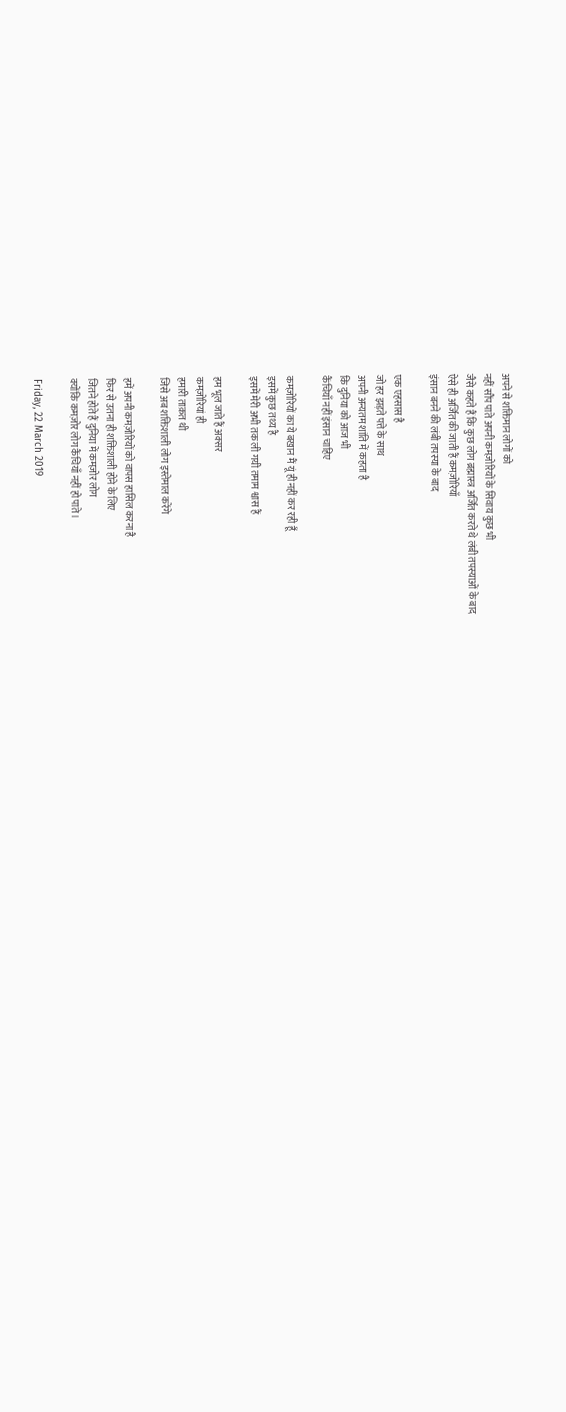अपने से शक्तिमान लोगों को
नहीं सौंप पाते अपनी कमज़ोरियों के सिवाय कुछ भी
जैसे कहते हैं कि कुछ लोग ब्रह्मास्त्र अर्जित करते थे लंबी तपस्याओं के बाद
ऐसे ही अर्जित की जाती हैं कमज़ोरियाँ
इंसान बनने की लंबी तपस्या के बाद

एक एहसास है
जो हर झड़ते पत्ते के साथ
अपनी अन्यतम शांति में कहता है
कि दुनिया को आज भी
कैंचियाँ नहीं इंसान चाहिए

कमज़ोरियों का ये बखान मैं यूं ही नहीं कर रही हूँ
इसमें कुछ तथ्य है
इसमें मेरी अभी तक ली गयी तमाम श्वास हैं

हम भूल जाते हैं अक्सर
कमज़ोरियां ही
हमारी ताक़त थी
जिसे अब शक्तिशाली लोग इस्तेमाल करेंगे

हमें अपनी कमज़ोरियों को वापस हासिल करना है
फिर से उतना ही शक्तिशाली होने के लिए
जितने होते हैं दुनिया में कमज़ोर लोग
क्योंकि कमज़ोर लोग कैंचियाँ नहीं हो पाते ।

Friday, 22 March 2019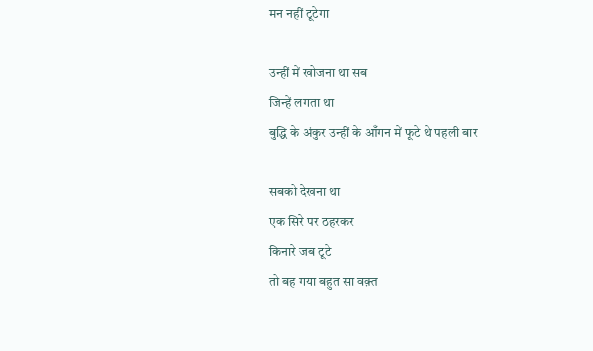मन नहीं टूटेगा

उन्हीं में खोजना था सब
जिन्हें लगता था
बुद्धि के अंकुर उन्हीं के आँगन में फूटे थे पहली बार

सबको देखना था
एक सिरे पर ठहरकर
किनारे जब टूटे
तो बह गया बहुत सा वक़्त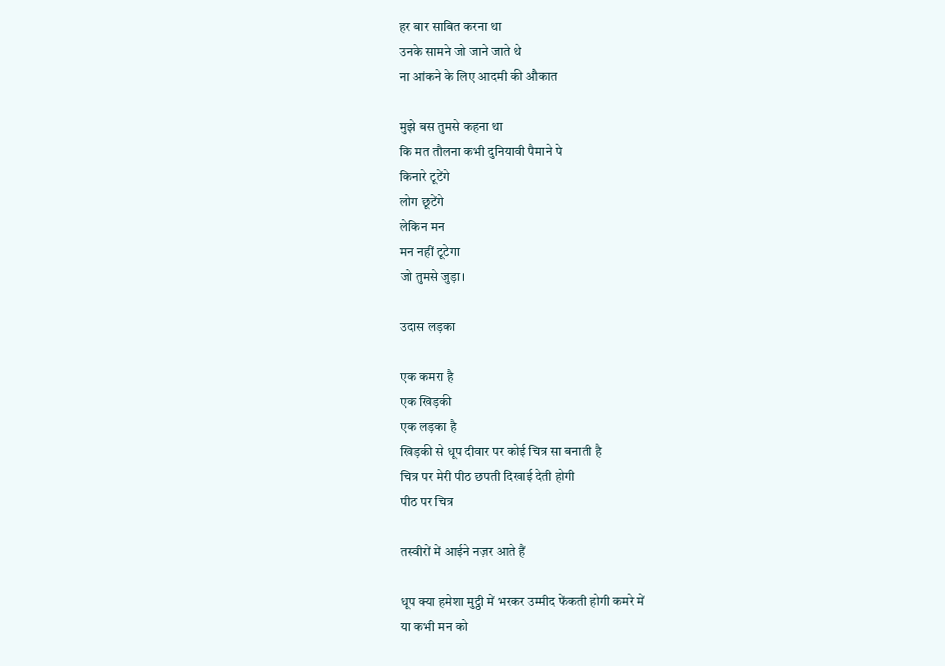हर बार साबित करना था
उनके सामने जो जाने जाते थे
ना आंकने के लिए आदमी की औकात

मुझे बस तुमसे कहना था
कि मत तौलना कभी दुनियावी पैमाने पे
किनारे टूटेंगे
लोग छूटेंगे
लेकिन मन
मन नहीं टूटेगा
जो तुमसे जुड़ा।

उदास लड़का

एक कमरा है
एक खिड़की
एक लड़का है
खिड़की से धूप दीवार पर कोई चित्र सा बनाती है
चित्र पर मेरी पीठ छपती दिखाई देती होगी
पीठ पर चित्र

तस्वीरों में आईने नज़र आते हैं

धूप क्या हमेशा मुट्ठी में भरकर उम्मीद फेंकती होगी कमरे में
या कभी मन को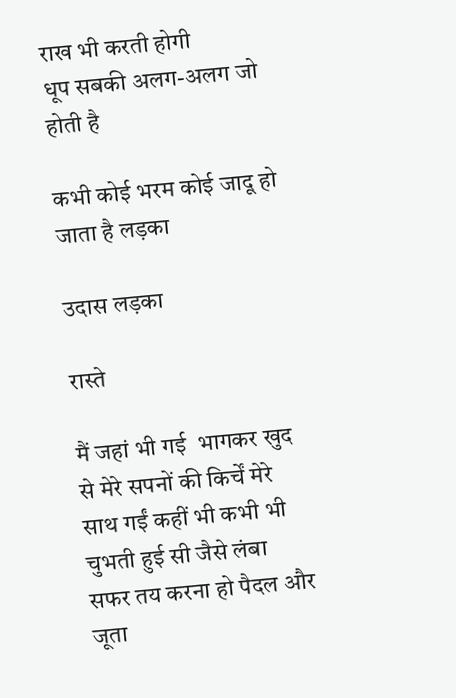राख भी करती होगी
धूप सबकी अलग-अलग जो होती है

कभी कोई भरम कोई जादू हो जाता है लड़का

उदास लड़का

रास्ते

मैं जहां भी गई  भागकर खुद से मेरे सपनों की किर्चें मेरे साथ गईं कहीं भी कभी भी चुभती हुई सी जैसे लंबा सफर तय करना हो पैदल और जूता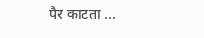पैर काटता ...